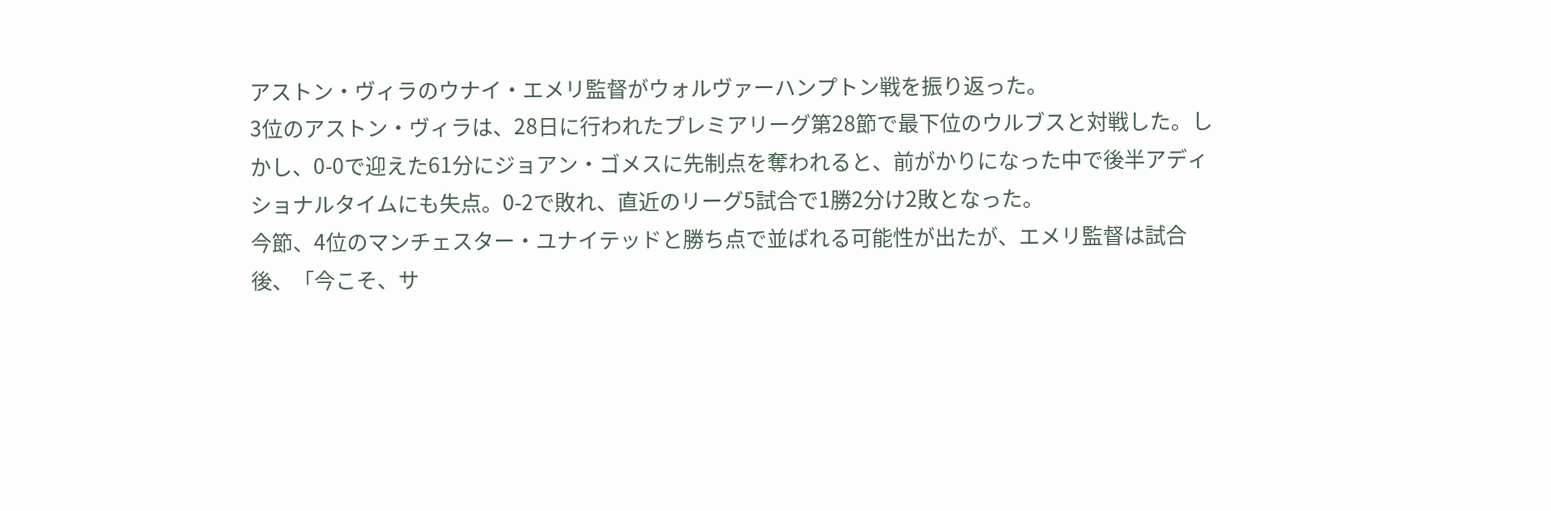アストン・ヴィラのウナイ・エメリ監督がウォルヴァーハンプトン戦を振り返った。
3位のアストン・ヴィラは、28日に行われたプレミアリーグ第28節で最下位のウルブスと対戦した。しかし、0-0で迎えた61分にジョアン・ゴメスに先制点を奪われると、前がかりになった中で後半アディショナルタイムにも失点。0-2で敗れ、直近のリーグ5試合で1勝2分け2敗となった。
今節、4位のマンチェスター・ユナイテッドと勝ち点で並ばれる可能性が出たが、エメリ監督は試合後、「今こそ、サ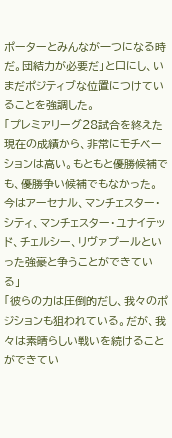ポーターとみんなが一つになる時だ。団結力が必要だ」と口にし、いまだポジティブな位置につけていることを強調した。
「プレミアリーグ28試合を終えた現在の成績から、非常にモチベーションは高い。もともと優勝候補でも、優勝争い候補でもなかった。今はアーセナル、マンチェスター・シティ、マンチェスター・ユナイテッド、チェルシー、リヴァプールといった強豪と争うことができている」
「彼らの力は圧倒的だし、我々のポジションも狙われている。だが、我々は素晴らしい戦いを続けることができてい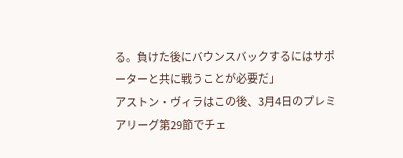る。負けた後にバウンスバックするにはサポーターと共に戦うことが必要だ」
アストン・ヴィラはこの後、3月4日のプレミアリーグ第29節でチェ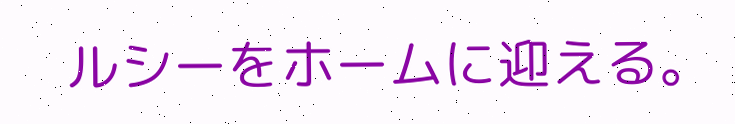ルシーをホームに迎える。